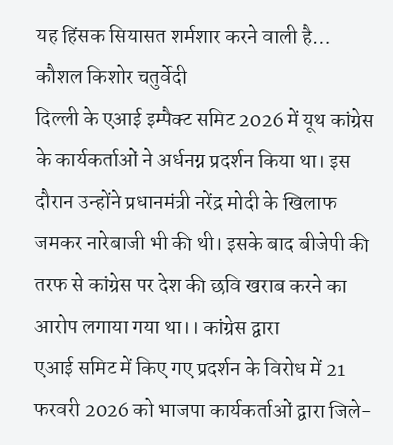यह हिंसक सियासत शर्मशार करने वाली है…
कौशल किशोर चतुर्वेदी
दिल्ली के एआई इम्पैक्ट समिट 2026 में यूथ कांग्रेस के कार्यकर्ताओं ने अर्धनग्न प्रदर्शन किया था। इस दौरान उन्होंने प्रधानमंत्री नरेंद्र मोदी के खिलाफ जमकर नारेबाजी भी की थी। इसके बाद बीजेपी की तरफ से कांग्रेस पर देश की छवि खराब करने का आरोप लगाया गया था।। कांग्रेस द्वारा
एआई समिट में किए गए प्रदर्शन के विरोध में 21 फरवरी 2026 को भाजपा कार्यकर्ताओं द्वारा जिले-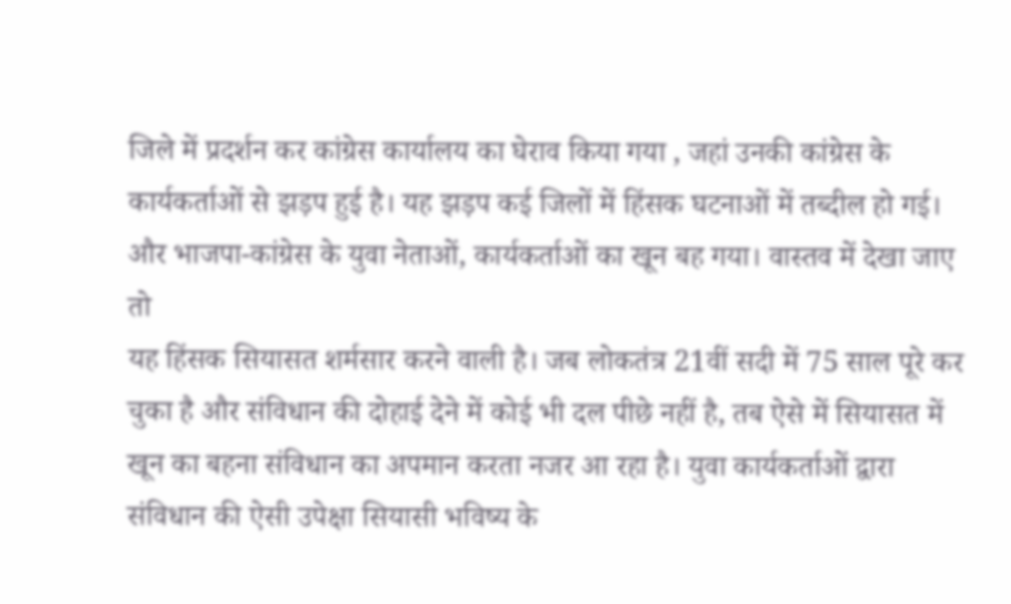जिले में प्रदर्शन कर कांग्रेस कार्यालय का घेराव किया गया , जहां उनकी कांग्रेस के कार्यकर्ताओं से झड़प हुई है। यह झड़प कई जिलों में हिंसक घटनाओं में तब्दील हो गई। और भाजपा-कांग्रेस के युवा नेताओं, कार्यकर्ताओं का खून बह गया। वास्तव में देखा जाए तो
यह हिंसक सियासत शर्मसार करने वाली है। जब लोकतंत्र 21वीं सदी में 75 साल पूरे कर चुका है और संविधान की दोहाई देने में कोई भी दल पीछे नहीं है, तब ऐसे में सियासत में खून का बहना संविधान का अपमान करता नजर आ रहा है। युवा कार्यकर्ताओं द्वारा संविधान की ऐसी उपेक्षा सियासी भविष्य के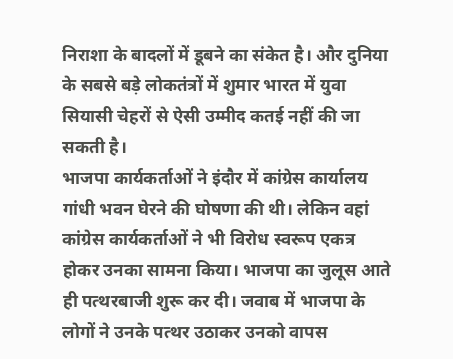निराशा के बादलों में डूबने का संकेत है। और दुनिया के सबसे बड़े लोकतंत्रों में शुमार भारत में युवा सियासी चेहरों से ऐसी उम्मीद कतई नहीं की जा सकती है।
भाजपा कार्यकर्ताओं ने इंदौर में कांग्रेस कार्यालय गांधी भवन घेरने की घोषणा की थी। लेकिन वहां कांग्रेस कार्यकर्ताओं ने भी विरोध स्वरूप एकत्र होकर उनका सामना किया। भाजपा का जुलूस आते ही पत्थरबाजी शुरू कर दी। जवाब में भाजपा के लोगों ने उनके पत्थर उठाकर उनको वापस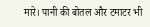मारे। पानी की बोतल और टमाटर भी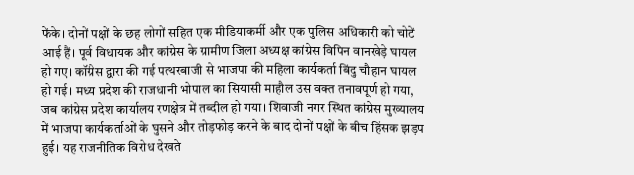फेंके। दोनों पक्षों के छह लोगों सहित एक मीडियाकर्मी और एक पुलिस अधिकारी को चोटें आई हैं। पूर्व विधायक और कांग्रेस के ग्रामीण जिला अध्यक्ष कांग्रेस विपिन वानखेड़े घायल हो गए। कॉंग्रेस द्वारा की गई पत्थरबाजी से भाजपा की महिला कार्यकर्ता बिंदु चौहान घायल हो गई। मध्य प्रदेश की राजधानी भोपाल का सियासी माहौल उस वक्त तनावपूर्ण हो गया, जब कांग्रेस प्रदेश कार्यालय रणक्षेत्र में तब्दील हो गया। शिवाजी नगर स्थित कांग्रेस मुख्यालय में भाजपा कार्यकर्ताओं के घुसने और तोड़फोड़ करने के बाद दोनों पक्षों के बीच हिंसक झड़प हुई। यह राजनीतिक विरोध देखते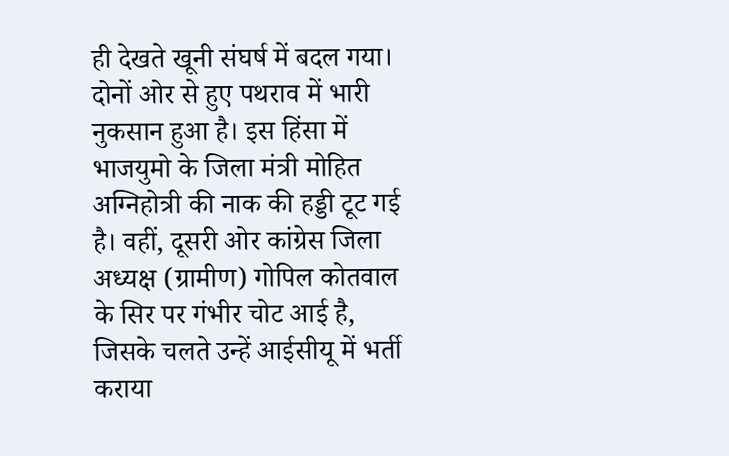ही देखते खूनी संघर्ष में बदल गया। दोनों ओर से हुए पथराव में भारी नुकसान हुआ है। इस हिंसा में भाजयुमो के जिला मंत्री मोहित अग्निहोत्री की नाक की हड्डी टूट गई है। वहीं, दूसरी ओर कांग्रेस जिला अध्यक्ष (ग्रामीण) गोपिल कोतवाल के सिर पर गंभीर चोट आई है, जिसके चलते उन्हें आईसीयू में भर्ती कराया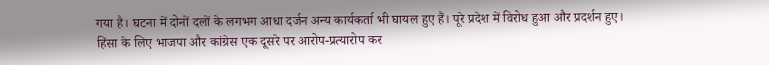गया है। घटना में दोनों दलों के लगभग आधा दर्जन अन्य कार्यकर्ता भी घायल हुए हैं। पूरे प्रदेश में विरोध हुआ और प्रदर्शन हुए।
हिंसा के लिए भाजपा और कांग्रेस एक दूसरे पर आरोप-प्रत्यारोप कर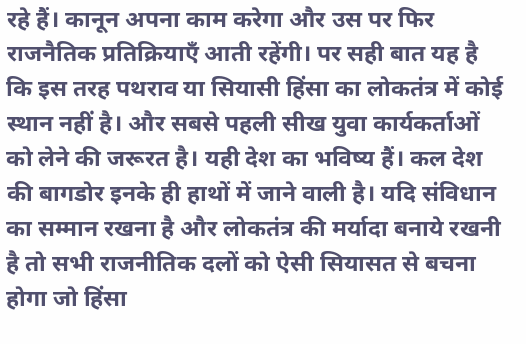रहे हैं। कानून अपना काम करेगा और उस पर फिर राजनैतिक प्रतिक्रियाएँ आती रहेंगी। पर सही बात यह है कि इस तरह पथराव या सियासी हिंसा का लोकतंत्र में कोई स्थान नहीं है। और सबसे पहली सीख युवा कार्यकर्ताओं को लेने की जरूरत है। यही देश का भविष्य हैं। कल देश की बागडोर इनके ही हाथों में जाने वाली है। यदि संविधान का सम्मान रखना है और लोकतंत्र की मर्यादा बनाये रखनी है तो सभी राजनीतिक दलों को ऐसी सियासत से बचना होगा जो हिंसा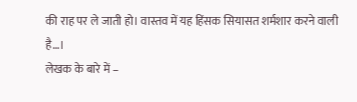की राह पर ले जाती हो। वास्तव में यह हिंसक सियासत शर्मशार करने वाली है…।
लेखक के बारे में –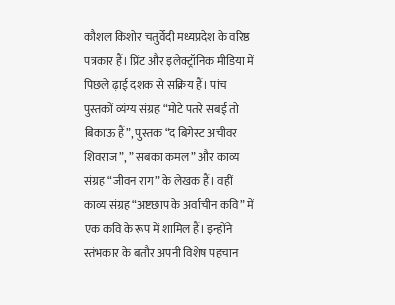कौशल किशोर चतुर्वेदी मध्यप्रदेश के वरिष्ठ पत्रकार हैं। प्रिंट और इलेक्ट्रॉनिक मीडिया में पिछले ढ़ाई दशक से सक्रिय हैं। पांच पुस्तकों व्यंग्य संग्रह “मोटे पतरे सबई तो बिकाऊ हैं”, पुस्तक “द बिगेस्ट अचीवर शिवराज”, ” सबका कमल” और काव्य संग्रह “जीवन राग” के लेखक हैं। वहीं काव्य संग्रह “अष्टछाप के अर्वाचीन कवि” में एक कवि के रूप में शामिल हैं। इन्होंने स्तंभकार के बतौर अपनी विशेष पहचान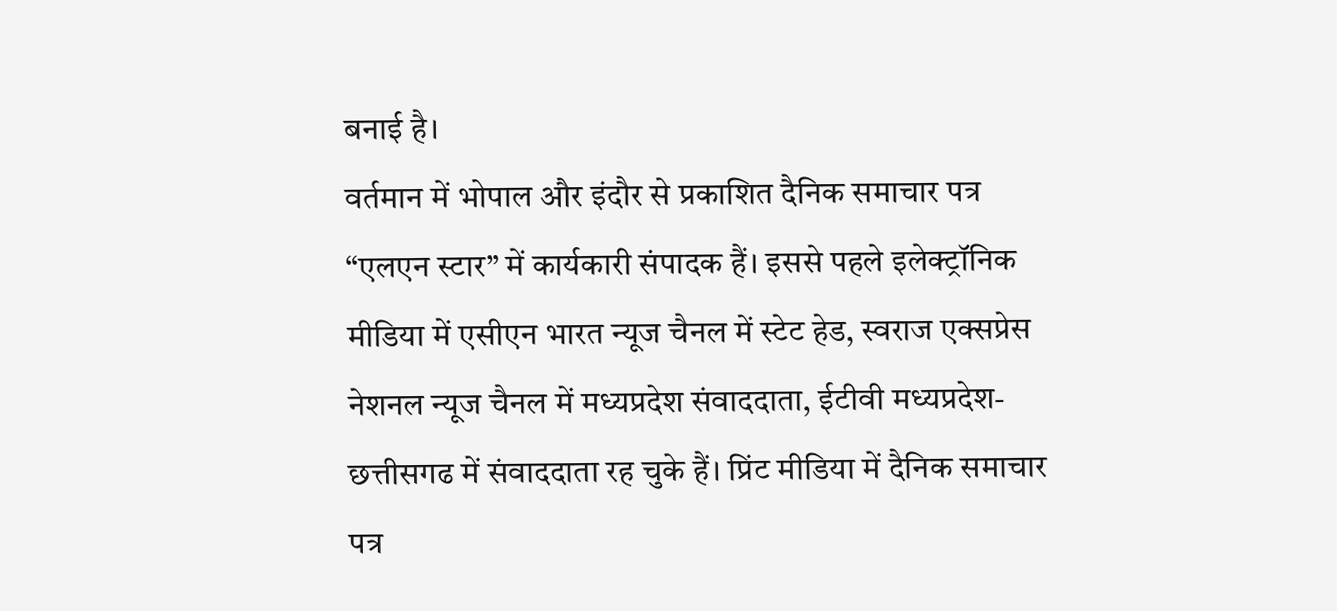बनाई है।
वर्तमान में भोपाल और इंदौर से प्रकाशित दैनिक समाचार पत्र “एलएन स्टार” में कार्यकारी संपादक हैं। इससे पहले इलेक्ट्रॉनिक मीडिया में एसीएन भारत न्यूज चैनल में स्टेट हेड, स्वराज एक्सप्रेस नेशनल न्यूज चैनल में मध्यप्रदेश संवाददाता, ईटीवी मध्यप्रदेश-छत्तीसगढ में संवाददाता रह चुके हैं। प्रिंट मीडिया में दैनिक समाचार पत्र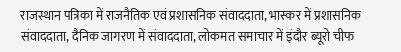राजस्थान पत्रिका में राजनैतिक एवं प्रशासनिक संवाददाता, भास्कर में प्रशासनिक संवाददाता, दैनिक जागरण में संवाददाता, लोकमत समाचार में इंदौर ब्यूरो चीफ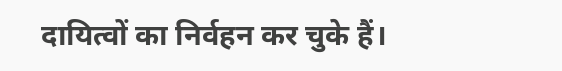दायित्वों का निर्वहन कर चुके हैं।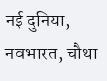नई दुनिया, नवभारत, चौथा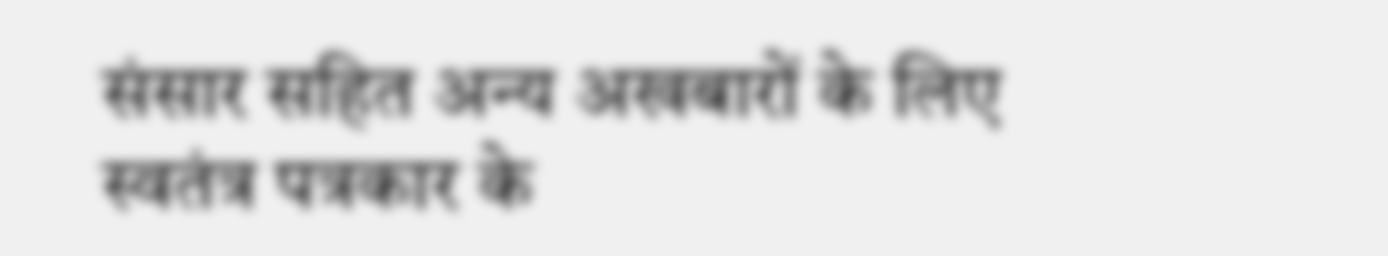संसार सहित अन्य अखबारों के लिए स्वतंत्र पत्रकार के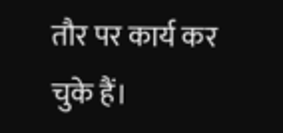तौर पर कार्य कर चुके हैं।